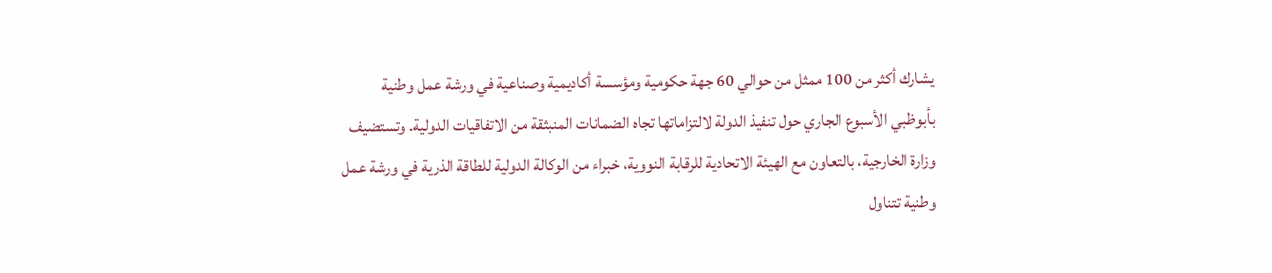يشارك أكثر من 100 ممثل من حوالي 60 جهة حكومية ومؤسسة أكاديمية وصناعية في ورشة عمل وطنية بأبوظبي الأسبوع الجاري حول تنفيذ الدولة لالتزاماتها تجاه الضمانات المنبثقة من الاتفاقيات الدولية. وتستضيف وزارة الخارجية، بالتعاون مع الهيئة الاتحادية للرقابة النووية، خبراء من الوكالة الدولية للطاقة الذرية في ورشة عمل وطنية تتناول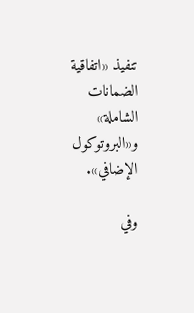تنفيذ «اتفاقية الضمانات الشاملة» و«البروتوكول الإضافي».

وفي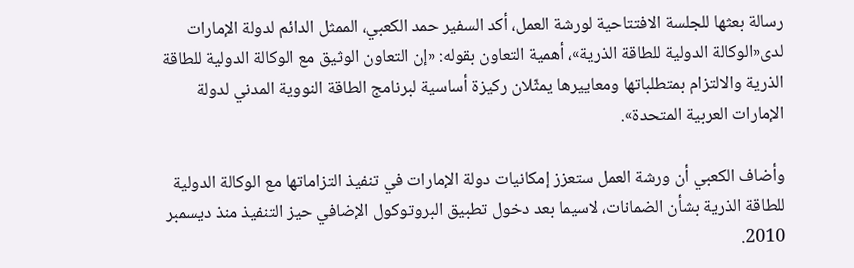رسالة بعثها للجلسة الافتتاحية لورشة العمل، أكد السفير حمد الكعبي، الممثل الدائم لدولة الإمارات لدى«الوكالة الدولية للطاقة الذرية»، أهمية التعاون بقوله: «إن التعاون الوثيق مع الوكالة الدولية للطاقة الذرية والالتزام بمتطلباتها ومعاييرها يمثّلان ركيزة أساسية لبرنامج الطاقة النووية المدني لدولة الإمارات العربية المتحدة».

وأضاف الكعبي أن ورشة العمل ستعزز إمكانيات دولة الإمارات في تنفيذ التزاماتها مع الوكالة الدولية للطاقة الذرية بشأن الضمانات، لاسيما بعد دخول تطبيق البروتوكول الإضافي حيز التنفيذ منذ ديسمبر 2010.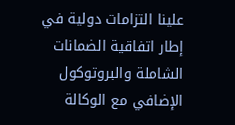علينا التزامات دولية في إطار اتفاقية الضمانات الشاملة والبروتوكول الإضافي مع الوكالة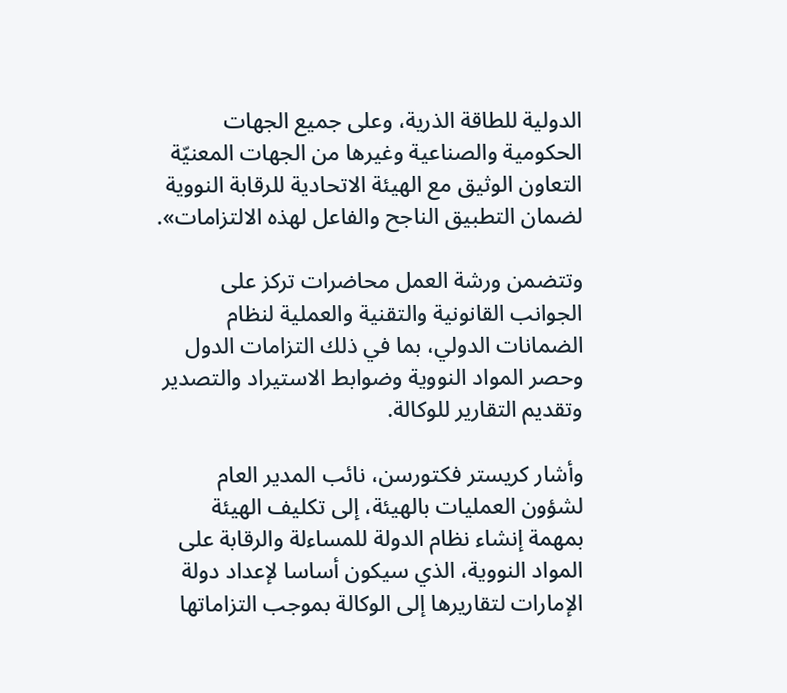الدولية للطاقة الذرية، وعلى جميع الجهات الحكومية والصناعية وغيرها من الجهات المعنيّة التعاون الوثيق مع الهيئة الاتحادية للرقابة النووية لضمان التطبيق الناجح والفاعل لهذه الالتزامات».

وتتضمن ورشة العمل محاضرات تركز على الجوانب القانونية والتقنية والعملية لنظام الضمانات الدولي، بما في ذلك التزامات الدول وحصر المواد النووية وضوابط الاستيراد والتصدير وتقديم التقارير للوكالة.

وأشار كريستر فكتورسن، نائب المدير العام لشؤون العمليات بالهيئة، إلى تكليف الهيئة بمهمة إنشاء نظام الدولة للمساءلة والرقابة على المواد النووية، الذي سيكون أساسا لإعداد دولة الإمارات لتقاريرها إلى الوكالة بموجب التزاماتها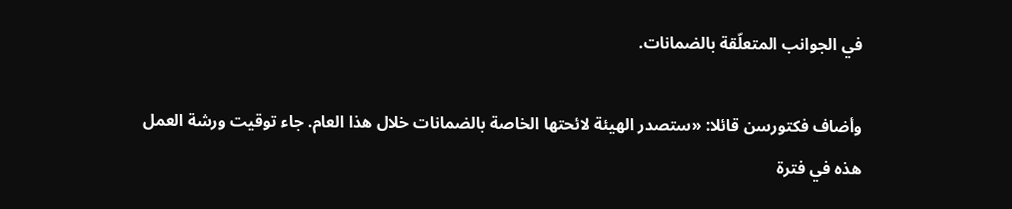في الجوانب المتعلّقة بالضمانات.

وأضاف فكتورسن قائلا: «ستصدر الهيئة لائحتها الخاصة بالضمانات خلال هذا العام. جاء توقيت ورشة العمل هذه في فترة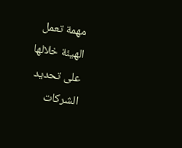مهمة تعمل الهيئة خلالها على تحديد الشركات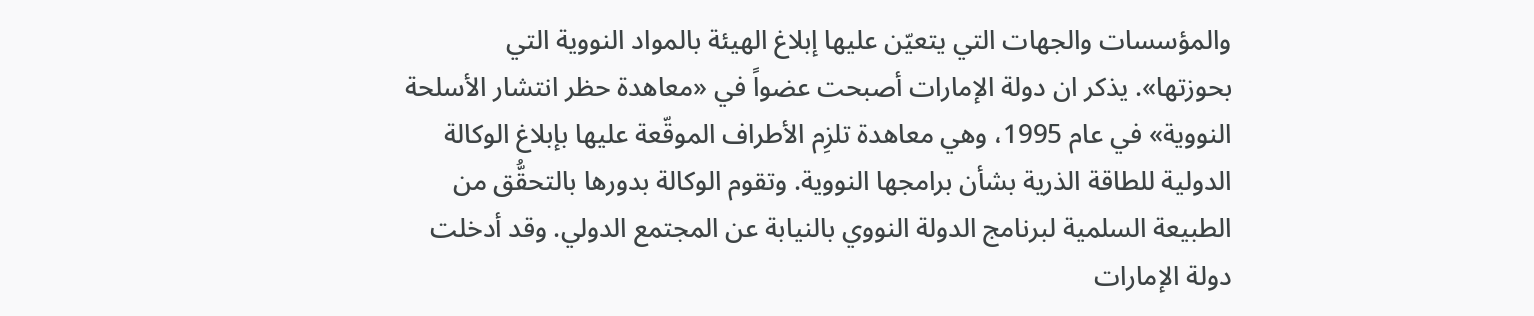والمؤسسات والجهات التي يتعيّن عليها إبلاغ الهيئة بالمواد النووية التي بحوزتها». يذكر ان دولة الإمارات أصبحت عضواً في «معاهدة حظر انتشار الأسلحة النووية» في عام 1995، وهي معاهدة تلزِم الأطراف الموقّعة عليها بإبلاغ الوكالة الدولية للطاقة الذرية بشأن برامجها النووية. وتقوم الوكالة بدورها بالتحقُّق من الطبيعة السلمية لبرنامج الدولة النووي بالنيابة عن المجتمع الدولي. وقد أدخلت دولة الإمارات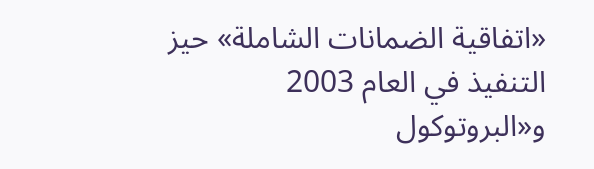«اتفاقية الضمانات الشاملة» حيز التنفيذ في العام 2003 و«البروتوكول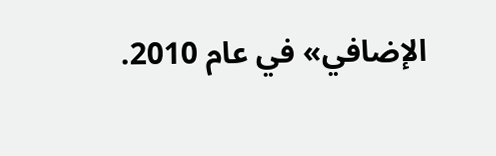الإضافي» في عام 2010.